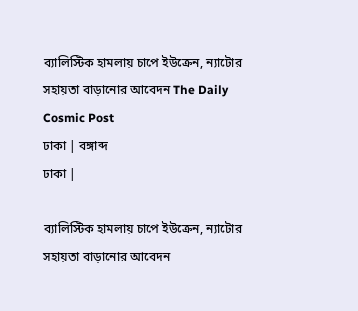ব্যালিস্টিক হামলায় চাপে ইউক্রেন, ন্যাটোর সহায়তা বাড়ানোর আবেদন The Daily Cosmic Post
ঢাকা | বঙ্গাব্দ
ঢাকা |

ব্যালিস্টিক হামলায় চাপে ইউক্রেন, ন্যাটোর সহায়তা বাড়ানোর আবেদন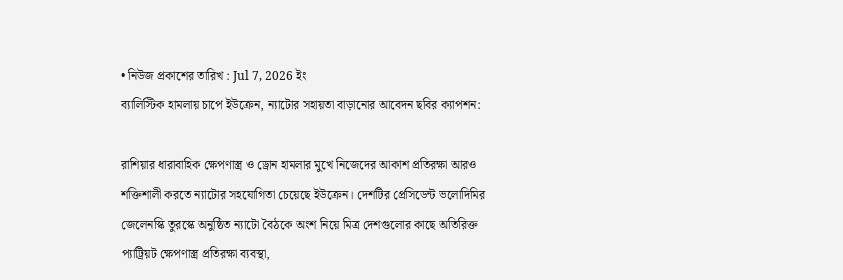• নিউজ প্রকাশের তারিখ : Jul 7, 2026 ইং
ব্যালিস্টিক হামলায় চাপে ইউক্রেন, ন্যাটোর সহায়তা বাড়ানোর আবেদন ছবির ক্যাপশন:

রাশিয়ার ধারাবাহিক ক্ষেপণাস্ত্র ও ড্রোন হামলার মুখে নিজেদের আকাশ প্রতিরক্ষা আরও শক্তিশালী করতে ন্যাটোর সহযোগিতা চেয়েছে ইউক্রেন। দেশটির প্রেসিডেন্ট ভলোদিমির জেলেনস্কি তুরস্কে অনুষ্ঠিত ন্যাটো বৈঠকে অংশ নিয়ে মিত্র দেশগুলোর কাছে অতিরিক্ত প্যাট্রিয়ট ক্ষেপণাস্ত্র প্রতিরক্ষা ব্যবস্থা,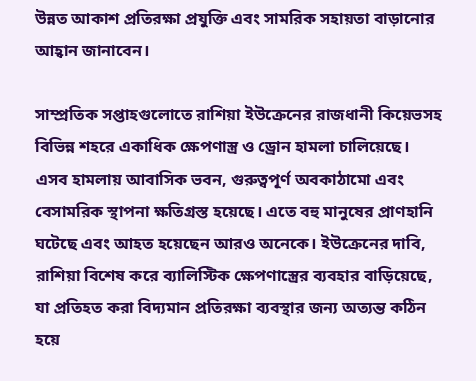উন্নত আকাশ প্রতিরক্ষা প্রযুক্তি এবং সামরিক সহায়তা বাড়ানোর আহ্বান জানাবেন।

সাম্প্রতিক সপ্তাহগুলোতে রাশিয়া ইউক্রেনের রাজধানী কিয়েভসহ বিভিন্ন শহরে একাধিক ক্ষেপণাস্ত্র ও ড্রোন হামলা চালিয়েছে। এসব হামলায় আবাসিক ভবন, গুরুত্বপূর্ণ অবকাঠামো এবং বেসামরিক স্থাপনা ক্ষতিগ্রস্ত হয়েছে। এতে বহু মানুষের প্রাণহানি ঘটেছে এবং আহত হয়েছেন আরও অনেকে। ইউক্রেনের দাবি, রাশিয়া বিশেষ করে ব্যালিস্টিক ক্ষেপণাস্ত্রের ব্যবহার বাড়িয়েছে, যা প্রতিহত করা বিদ্যমান প্রতিরক্ষা ব্যবস্থার জন্য অত্যন্ত কঠিন হয়ে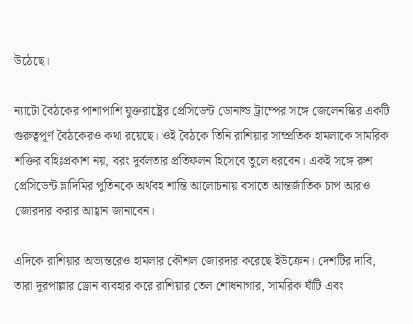উঠেছে।

ন্যাটো বৈঠকের পাশাপাশি যুক্তরাষ্ট্রের প্রেসিডেন্ট ডোনাল্ড ট্রাম্পের সঙ্গে জেলেনস্কির একটি গুরুত্বপূর্ণ বৈঠকেরও কথা রয়েছে। ওই বৈঠকে তিনি রাশিয়ার সাম্প্রতিক হামলাকে সামরিক শক্তির বহিঃপ্রকাশ নয়, বরং দুর্বলতার প্রতিফলন হিসেবে তুলে ধরবেন। একই সঙ্গে রুশ প্রেসিডেন্ট ভ্লাদিমির পুতিনকে অর্থবহ শান্তি আলোচনায় বসাতে আন্তর্জাতিক চাপ আরও জোরদার করার আহ্বান জানাবেন।

এদিকে রাশিয়ার অভ্যন্তরেও হামলার কৌশল জোরদার করেছে ইউক্রেন। দেশটির দাবি, তারা দূরপাল্লার ড্রোন ব্যবহার করে রাশিয়ার তেল শোধনাগার, সামরিক ঘাঁটি এবং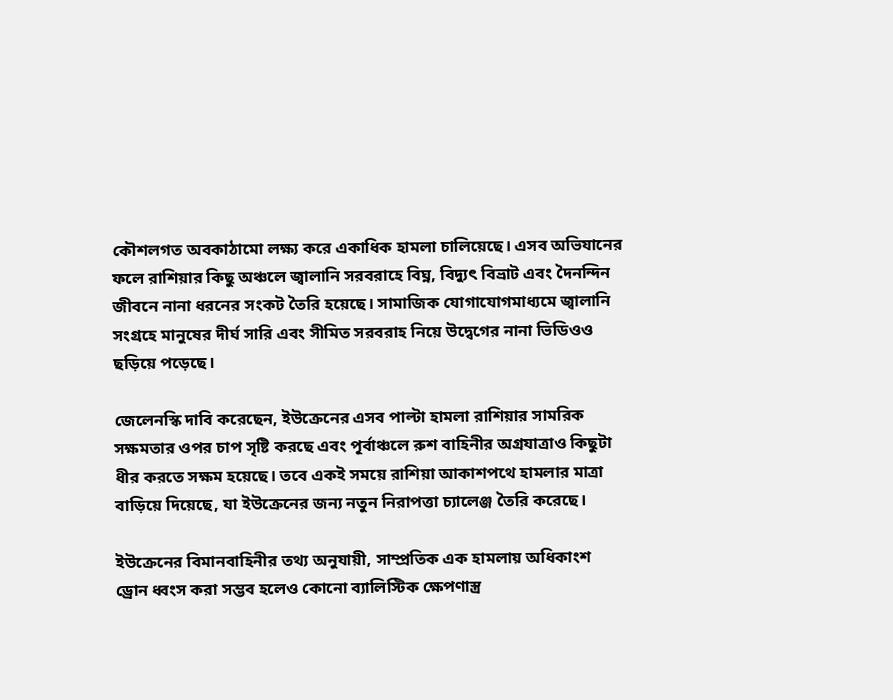কৌশলগত অবকাঠামো লক্ষ্য করে একাধিক হামলা চালিয়েছে। এসব অভিযানের ফলে রাশিয়ার কিছু অঞ্চলে জ্বালানি সরবরাহে বিঘ্ন, বিদ্যুৎ বিভ্রাট এবং দৈনন্দিন জীবনে নানা ধরনের সংকট তৈরি হয়েছে। সামাজিক যোগাযোগমাধ্যমে জ্বালানি সংগ্রহে মানুষের দীর্ঘ সারি এবং সীমিত সরবরাহ নিয়ে উদ্বেগের নানা ভিডিওও ছড়িয়ে পড়েছে।

জেলেনস্কি দাবি করেছেন, ইউক্রেনের এসব পাল্টা হামলা রাশিয়ার সামরিক সক্ষমতার ওপর চাপ সৃষ্টি করছে এবং পূর্বাঞ্চলে রুশ বাহিনীর অগ্রযাত্রাও কিছুটা ধীর করতে সক্ষম হয়েছে। তবে একই সময়ে রাশিয়া আকাশপথে হামলার মাত্রা বাড়িয়ে দিয়েছে, যা ইউক্রেনের জন্য নতুন নিরাপত্তা চ্যালেঞ্জ তৈরি করেছে।

ইউক্রেনের বিমানবাহিনীর তথ্য অনুযায়ী, সাম্প্রতিক এক হামলায় অধিকাংশ ড্রোন ধ্বংস করা সম্ভব হলেও কোনো ব্যালিস্টিক ক্ষেপণাস্ত্র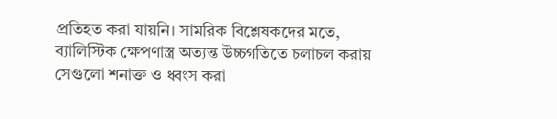প্রতিহত করা যায়নি। সামরিক বিশ্লেষকদের মতে, ব্যালিস্টিক ক্ষেপণাস্ত্র অত্যন্ত উচ্চগতিতে চলাচল করায় সেগুলো শনাক্ত ও ধ্বংস করা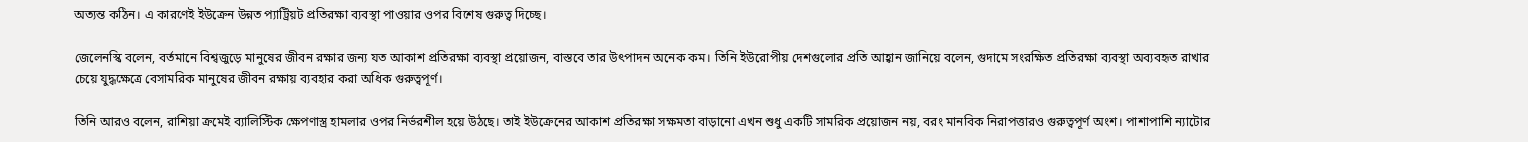অত্যন্ত কঠিন। এ কারণেই ইউক্রেন উন্নত প্যাট্রিয়ট প্রতিরক্ষা ব্যবস্থা পাওয়ার ওপর বিশেষ গুরুত্ব দিচ্ছে।

জেলেনস্কি বলেন, বর্তমানে বিশ্বজুড়ে মানুষের জীবন রক্ষার জন্য যত আকাশ প্রতিরক্ষা ব্যবস্থা প্রয়োজন, বাস্তবে তার উৎপাদন অনেক কম। তিনি ইউরোপীয় দেশগুলোর প্রতি আহ্বান জানিয়ে বলেন, গুদামে সংরক্ষিত প্রতিরক্ষা ব্যবস্থা অব্যবহৃত রাখার চেয়ে যুদ্ধক্ষেত্রে বেসামরিক মানুষের জীবন রক্ষায় ব্যবহার করা অধিক গুরুত্বপূর্ণ।

তিনি আরও বলেন, রাশিয়া ক্রমেই ব্যালিস্টিক ক্ষেপণাস্ত্র হামলার ওপর নির্ভরশীল হয়ে উঠছে। তাই ইউক্রেনের আকাশ প্রতিরক্ষা সক্ষমতা বাড়ানো এখন শুধু একটি সামরিক প্রয়োজন নয়, বরং মানবিক নিরাপত্তারও গুরুত্বপূর্ণ অংশ। পাশাপাশি ন্যাটোর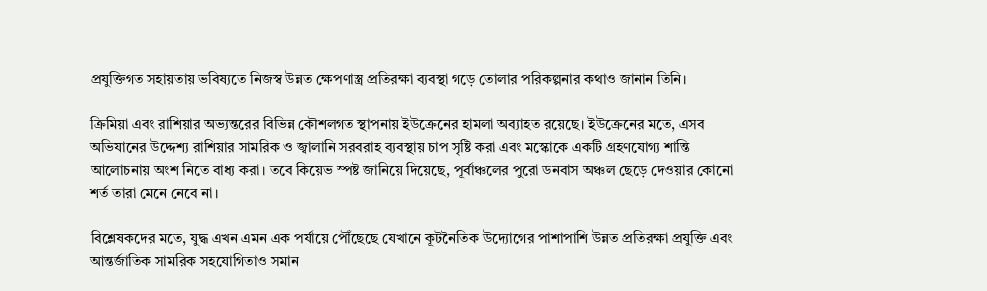প্রযুক্তিগত সহায়তায় ভবিষ্যতে নিজস্ব উন্নত ক্ষেপণাস্ত্র প্রতিরক্ষা ব্যবস্থা গড়ে তোলার পরিকল্পনার কথাও জানান তিনি।

ক্রিমিয়া এবং রাশিয়ার অভ্যন্তরের বিভিন্ন কৌশলগত স্থাপনায় ইউক্রেনের হামলা অব্যাহত রয়েছে। ইউক্রেনের মতে, এসব অভিযানের উদ্দেশ্য রাশিয়ার সামরিক ও জ্বালানি সরবরাহ ব্যবস্থায় চাপ সৃষ্টি করা এবং মস্কোকে একটি গ্রহণযোগ্য শান্তি আলোচনায় অংশ নিতে বাধ্য করা। তবে কিয়েভ স্পষ্ট জানিয়ে দিয়েছে, পূর্বাঞ্চলের পুরো ডনবাস অঞ্চল ছেড়ে দেওয়ার কোনো শর্ত তারা মেনে নেবে না।

বিশ্লেষকদের মতে, যুদ্ধ এখন এমন এক পর্যায়ে পৌঁছেছে যেখানে কূটনৈতিক উদ্যোগের পাশাপাশি উন্নত প্রতিরক্ষা প্রযুক্তি এবং আন্তর্জাতিক সামরিক সহযোগিতাও সমান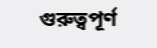গুরুত্বপূর্ণ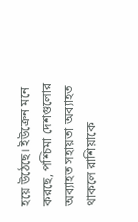হয়ে উঠেছে। ইউক্রেন মনে করছে, পশ্চিমা দেশগুলোর অব্যাহত সহায়তা অব্যাহত থাকলে রাশিয়াকে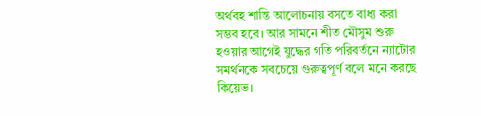অর্থবহ শান্তি আলোচনায় বসতে বাধ্য করা সম্ভব হবে। আর সামনে শীত মৌসুম শুরু হওয়ার আগেই যুদ্ধের গতি পরিবর্তনে ন্যাটোর সমর্থনকে সবচেয়ে গুরুত্বপূর্ণ বলে মনে করছে কিয়েভ।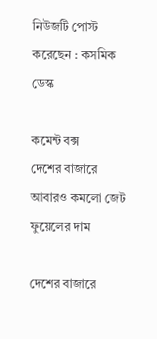নিউজটি পোস্ট করেছেন : কসমিক ডেস্ক

কমেন্ট বক্স
দেশের বাজারে আবারও কমলো জেট ফুয়েলের দাম

দেশের বাজারে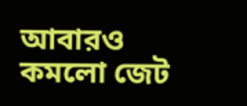আবারও কমলো জেট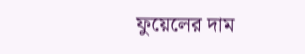ফুয়েলের দাম